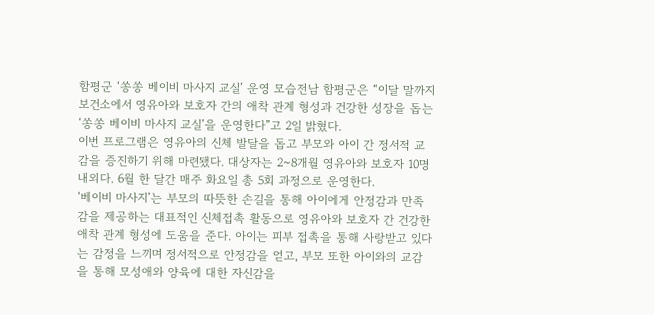함평군 ‘쏭쏭 베이비 마사지 교실’ 운영 모습전남 함평군은 “이달 말까지 보건소에서 영유아와 보호자 간의 애착 관계 형성과 건강한 성장을 돕는 ‘쏭쏭 베이비 마사지 교실’을 운영한다”고 2일 밝혔다.
이번 프로그램은 영유아의 신체 발달을 돕고 부모와 아이 간 정서적 교감을 증진하기 위해 마련됐다. 대상자는 2~8개월 영유아와 보호자 10명 내외다. 6월 한 달간 매주 화요일 총 5회 과정으로 운영한다.
‘베이비 마사지’는 부모의 따뜻한 손길을 통해 아이에게 안정감과 만족감을 제공하는 대표적인 신체접촉 활동으로 영유아와 보호자 간 건강한 애착 관계 형성에 도움을 준다. 아이는 피부 접촉을 통해 사랑받고 있다는 감정을 느끼며 정서적으로 안정감을 얻고, 부모 또한 아이와의 교감을 통해 모성애와 양육에 대한 자신감을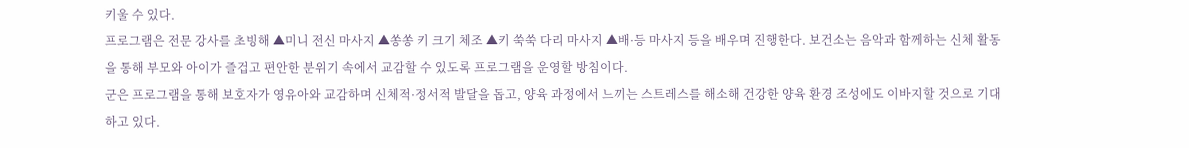키울 수 있다.
프로그램은 전문 강사를 초빙해 ▲미니 전신 마사지 ▲쏭쏭 키 크기 체조 ▲키 쑥쑥 다리 마사지 ▲배·등 마사지 등을 배우며 진행한다. 보건소는 음악과 함께하는 신체 활동을 통해 부모와 아이가 즐겁고 편안한 분위기 속에서 교감할 수 있도록 프로그램을 운영할 방침이다.
군은 프로그램을 통해 보호자가 영유아와 교감하며 신체적·정서적 발달을 돕고, 양육 과정에서 느끼는 스트레스를 해소해 건강한 양육 환경 조성에도 이바지할 것으로 기대하고 있다.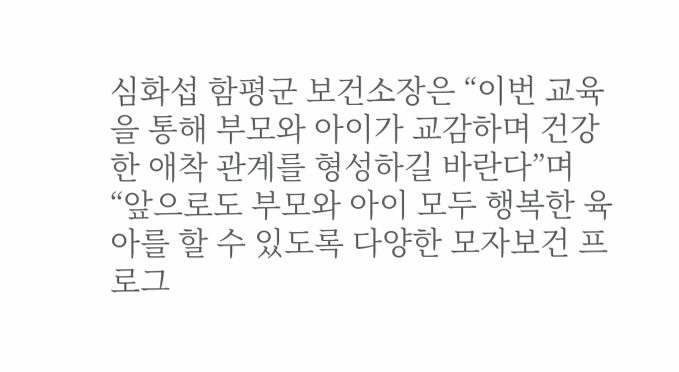심화섭 함평군 보건소장은 “이번 교육을 통해 부모와 아이가 교감하며 건강한 애착 관계를 형성하길 바란다”며 “앞으로도 부모와 아이 모두 행복한 육아를 할 수 있도록 다양한 모자보건 프로그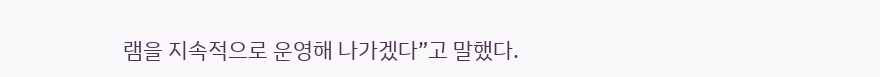램을 지속적으로 운영해 나가겠다”고 말했다.